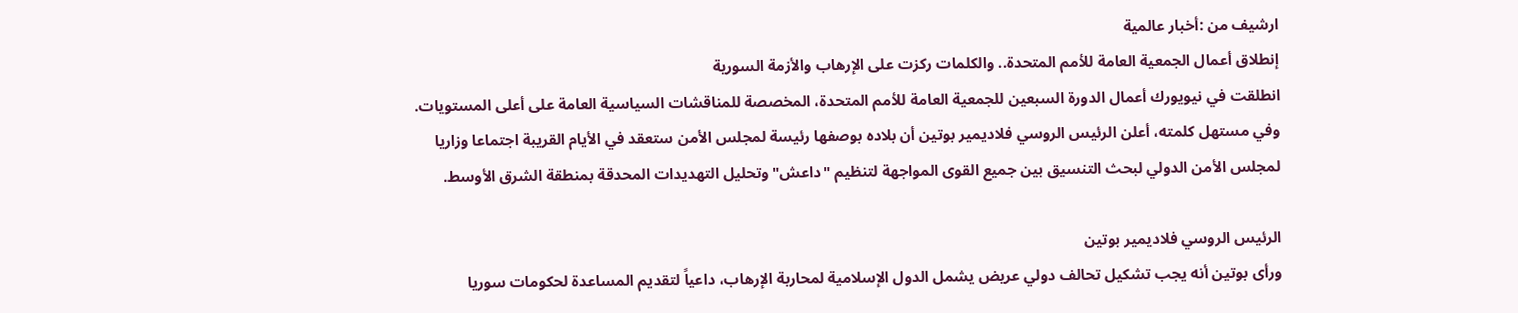ارشيف من :أخبار عالمية
إنطلاق أعمال الجمعية العامة للأمم المتحدة.. والكلمات ركزت على الإرهاب والأزمة السورية
انطلقت في نيويورك أعمال الدورة السبعين للجمعية العامة للأمم المتحدة، المخصصة للمناقشات السياسية العامة على أعلى المستويات.
وفي مستهل كلمته، أعلن الرئيس الروسي فلاديمير بوتين أن بلاده بوصفها رئيسة لمجلس الأمن ستعقد في الأيام القريبة اجتماعا وزاريا لمجلس الأمن الدولي لبحث التنسيق بين جميع القوى المواجهة لتنظيم "داعش" وتحليل التهديدات المحدقة بمنطقة الشرق الأوسط.

الرئيس الروسي فلاديمير بوتين
ورأى بوتين أنه يجب تشكيل تحالف دولي عريض يشمل الدول الإسلامية لمحاربة الإرهاب، داعياً لتقديم المساعدة لحكومات سوريا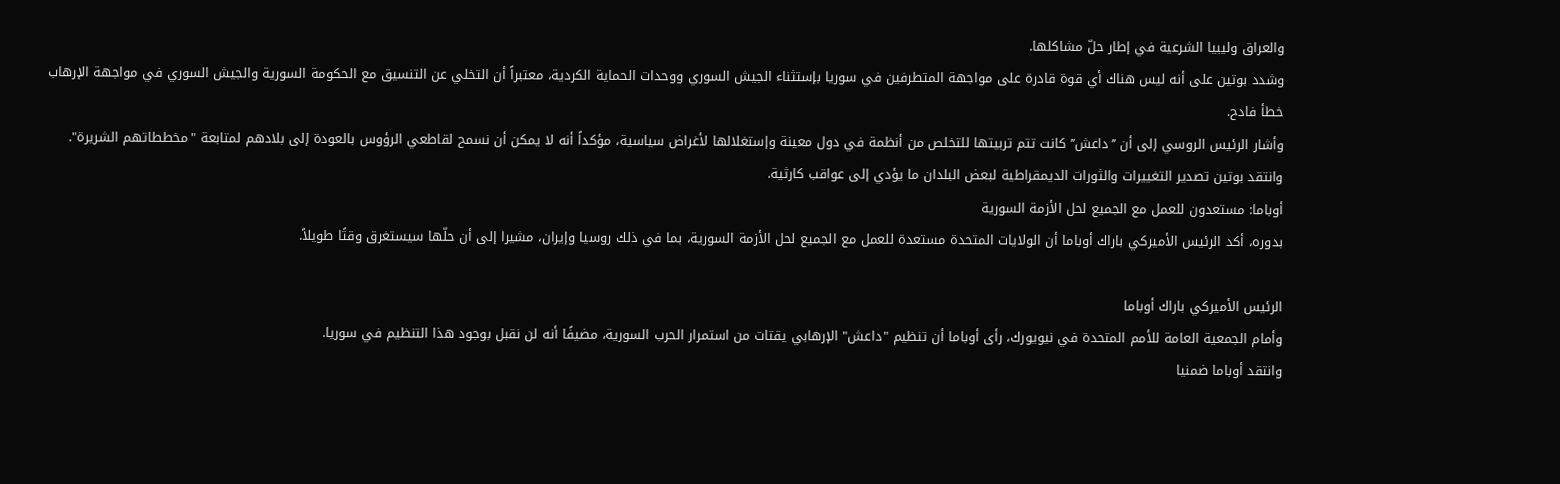والعراق وليبيا الشرعية في إطار حلّ مشاكلها.
وشدد بوتين على أنه ليس هناك أي قوة قادرة على مواجهة المتطرفين في سوريا بإستثناء الجيش السوري ووحدات الحماية الكردية، معتبراً أن التخلي عن التنسيق مع الحكومة السورية والجيش السوري في مواجهة الإرهاب خطأ فادح.
وأشار الرئيس الروسي إلى أن ’’داعش’’ كانت تتم تربيتها للتخلص من أنظمة في دول معينة وإستغلالها لأغراض سياسية، مؤكداً أنه لا يمكن أن نسمح لقاطعي الرؤوس بالعودة إلى بلادهم لمتابعة "مخططاتهم الشريرة".
وانتقد بوتين تصدير التغييرات والثورات الديمقراطية لبعض البلدان ما يؤدي إلى عواقب كارثية.
أوباما: مستعدون للعمل مع الجميع لحل الأزمة السورية
بدوره، أكد الرئيس الأميركي باراك أوباما أن الولايات المتحدة مستعدة للعمل مع الجميع لحل الأزمة السورية، بما في ذلك روسيا وإيران، مشيرا إلى أن حلّها سيستغرق وقتًا طويلاً.

الرئيس الأميركي باراك أوباما
وأمام الجمعية العامة للأمم المتحدة في نيويورك، رأى أوباما أن تنظيم "داعش" الإرهابي يقتات من استمرار الحرب السورية، مضيفًا أنه لن نقبل بوجود هذا التنظيم في سوريا.
وانتقد أوباما ضمنيا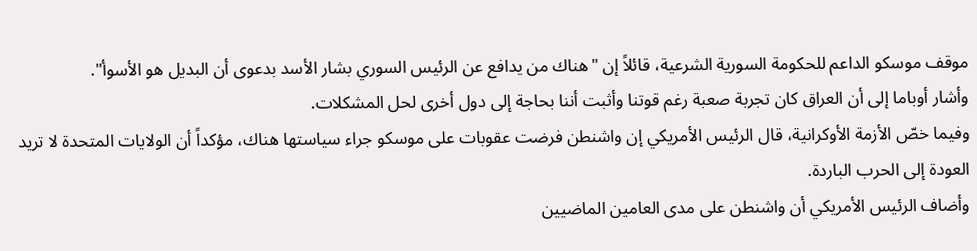موقف موسكو الداعم للحكومة السورية الشرعية، قائلاً إن "هناك من يدافع عن الرئيس السوري بشار الأسد بدعوى أن البديل هو الأسوأ".
وأشار أوباما إلى أن العراق كان تجربة صعبة رغم قوتنا وأثبت أننا بحاجة إلى دول أخرى لحل المشكلات.
وفيما خصّ الأزمة الأوكرانية، قال الرئيس الأمريكي إن واشنطن فرضت عقوبات على موسكو جراء سياستها هناك، مؤكداً أن الولايات المتحدة لا تريد العودة إلى الحرب الباردة.
وأضاف الرئيس الأمريكي أن واشنطن على مدى العامين الماضيين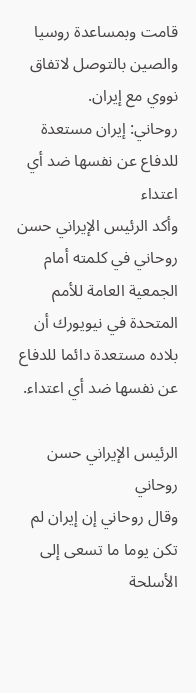قامت وبمساعدة روسيا والصين بالتوصل لاتفاق نووي مع إيران.
روحاني: إيران مستعدة للدفاع عن نفسها ضد أي اعتداء
وأكد الرئيس الإيراني حسن روحاني في كلمته أمام الجمعية العامة للأمم المتحدة في نيويورك أن بلاده مستعدة دائما للدفاع عن نفسها ضد أي اعتداء.

الرئيس الإيراني حسن روحاني
وقال روحاني إن إيران لم تكن يوما ما تسعى إلى الأسلحة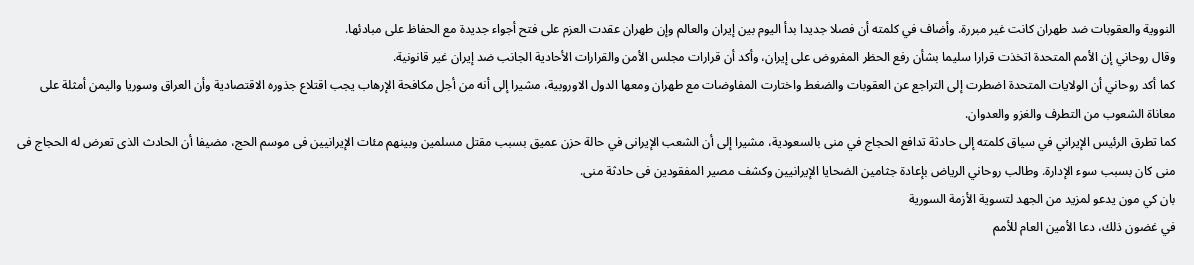النووية والعقوبات ضد طهران كانت غير مبررة. وأضاف في کلمته أن فصلا جدیدا بدأ الیوم بین إیران والعالم وإن طهران عقدت العزم علی فتح أجواء جدیدة مع الحفاظ علی مبادئها.
وقال روحاني إن الأمم المتحدة اتخذت قرارا سلیما بشأن رفع الحظر المفروض علی إیران، وأكد أن قرارات مجلس الأمن والقرارات الأحادیة الجانب ضد إیران غیر قانونیة.
كما أکد روحاني أن الولایات المتحدة اضطرت إلی التراجع عن العقوبات والضغط واختارت المفاوضات مع طهران ومعها الدول الاوروبیة، مشيرا إلى أنه من أجل مكافحة الإرهاب یجب اقتلاع جذوره الاقتصادیة وأن العراق وسوریا والیمن أمثلة علی معاناة الشعوب من التطرف والغزو والعدوان.
كما تطرق الرئيس الإيراني في سياق كلمته إلى حادثة تدافع الحجاج في منى بالسعودية، مشيرا إلى أن الشعب الإیرانی في حالة حزن عمیق بسبب مقتل مسلمین وبینهم مئات الإیرانیین فی موسم الحج، مضیفا أن الحادث الذی تعرض له الحجاج فی منی کان بسبب سوء الإدارة. وطالب روحاني الرياض بإعادة جثامین الضحایا الإیرانیین وکشف مصیر المفقودین فی حادثة منی.
بان كي مون يدعو لمزيد من الجهد لتسوية الأزمة السورية
في غضون ذلك، دعا الأمين العام للأمم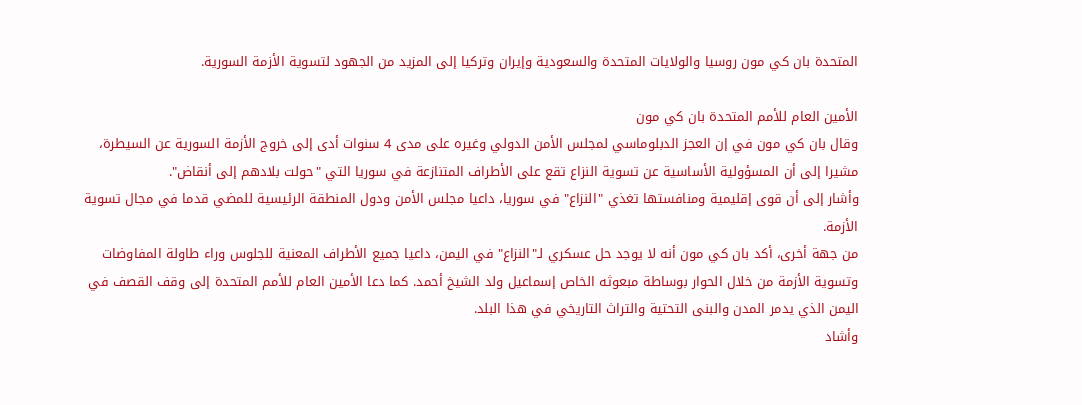المتحدة بان كي مون روسيا والولايات المتحدة والسعودية وإيران وتركيا إلى المزيد من الجهود لتسوية الأزمة السورية.

الأمين العام للأمم المتحدة بان كي مون
وقال بان كي مون في إن العجز الدبلوماسي لمجلس الأمن الدولي وغيره على مدى 4 سنوات أدى إلى خروج الأزمة السورية عن السيطرة، مشيرا إلى أن المسؤولية الأساسية عن تسوية النزاع تقع على الأطراف المتنازعة في سوريا التي "حولت بلادهم إلى أنقاض".
وأشار إلى أن قوى إقليمية ومنافستها تغذي "النزاع" في سوريا، داعيا مجلس الأمن ودول المنطقة الرئيسية للمضي قدما في مجال تسوية الأزمة.
من جهة أخرى، أكد بان كي مون أنه لا يوجد حل عسكري لـ"النزاع" في اليمن، داعيا جميع الأطراف المعنية للجلوس وراء طاولة المفاوضات وتسوية الأزمة من خلال الحوار بوساطة مبعوثه الخاص إسماعيل ولد الشيخ أحمد. كما دعا الأمين العام للأمم المتحدة إلى وقف القصف في اليمن الذي يدمر المدن والبنى التحتية والتراث التاريخي في هذا البلد.
وأشاد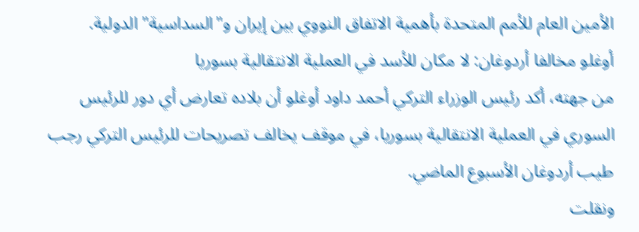الأمين العام للأمم المتحدة بأهمية الاتفاق النووي بين إيران و"السداسية" الدولية.
أوغلو مخالفا أردوغان: لا مكان للأسد في العملية الانتقالية بسوريا
من جهته، أكد رئيس الوزراء التركي أحمد داود أوغلو أن بلاده تعارض أي دور للرئيس السوري في العملية الانتقالية بسوريا، في موقف يخالف تصريحات للرئيس التركي رجب طيب أردوغان الأسبوع الماضي.
ونقلت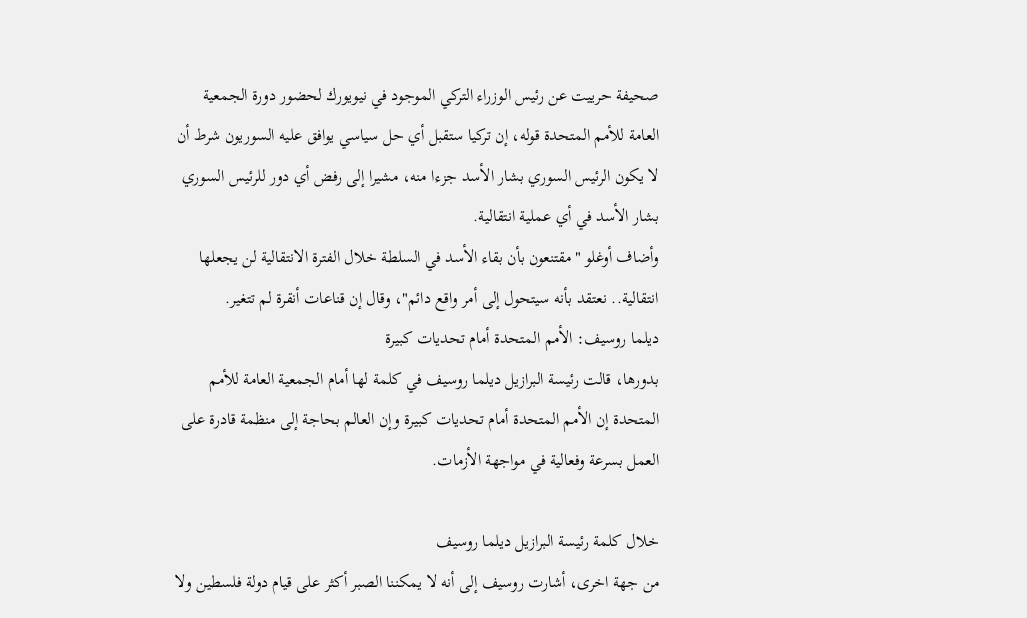صحيفة حرييت عن رئيس الوزراء التركي الموجود في نيويورك لحضور دورة الجمعية العامة للأمم المتحدة قوله، إن تركيا ستقبل أي حل سياسي يوافق عليه السوريون شرط أن لا يكون الرئيس السوري بشار الأسد جزءا منه، مشيرا إلى رفض أي دور للرئيس السوري بشار الأسد في أي عملية انتقالية.
وأضاف أوغلو "مقتنعون بأن بقاء الأسد في السلطة خلال الفترة الانتقالية لن يجعلها انتقالية.. نعتقد بأنه سيتحول إلى أمر واقع دائم"، وقال إن قناعات أنقرة لم تتغير.
ديلما روسيف: الأمم المتحدة أمام تحديات كبيرة
بدورها، قالت رئيسة البرازيل ديلما روسيف في كلمة لها أمام الجمعية العامة للأمم المتحدة إن الأمم المتحدة أمام تحديات كبيرة وإن العالم بحاجة إلى منظمة قادرة على العمل بسرعة وفعالية في مواجهة الأزمات.

خلال كلمة رئيسة البرازيل ديلما روسيف
من جهة اخرى، أشارت روسيف إلى أنه لا يمكننا الصبر أكثر على قيام دولة فلسطين ولا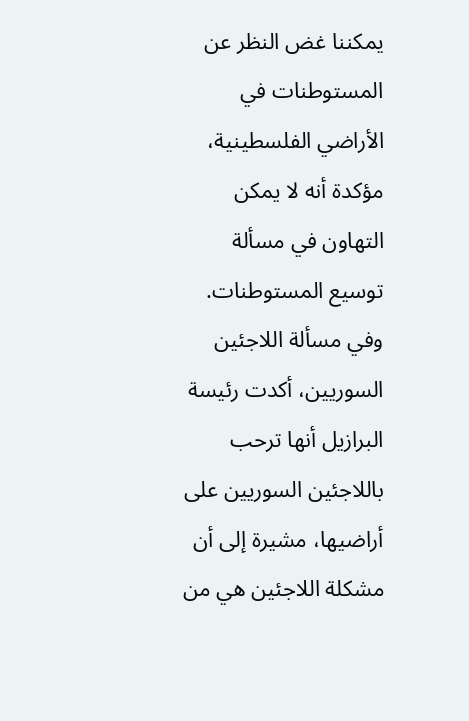يمكننا غض النظر عن المستوطنات في الأراضي الفلسطينية، مؤكدة أنه لا يمكن التهاون في مسألة توسيع المستوطنات.
وفي مسألة اللاجئين السوريين، أكدت رئيسة البرازيل أنها ترحب باللاجئين السوريين على أراضيها، مشيرة إلى أن مشكلة اللاجئين هي من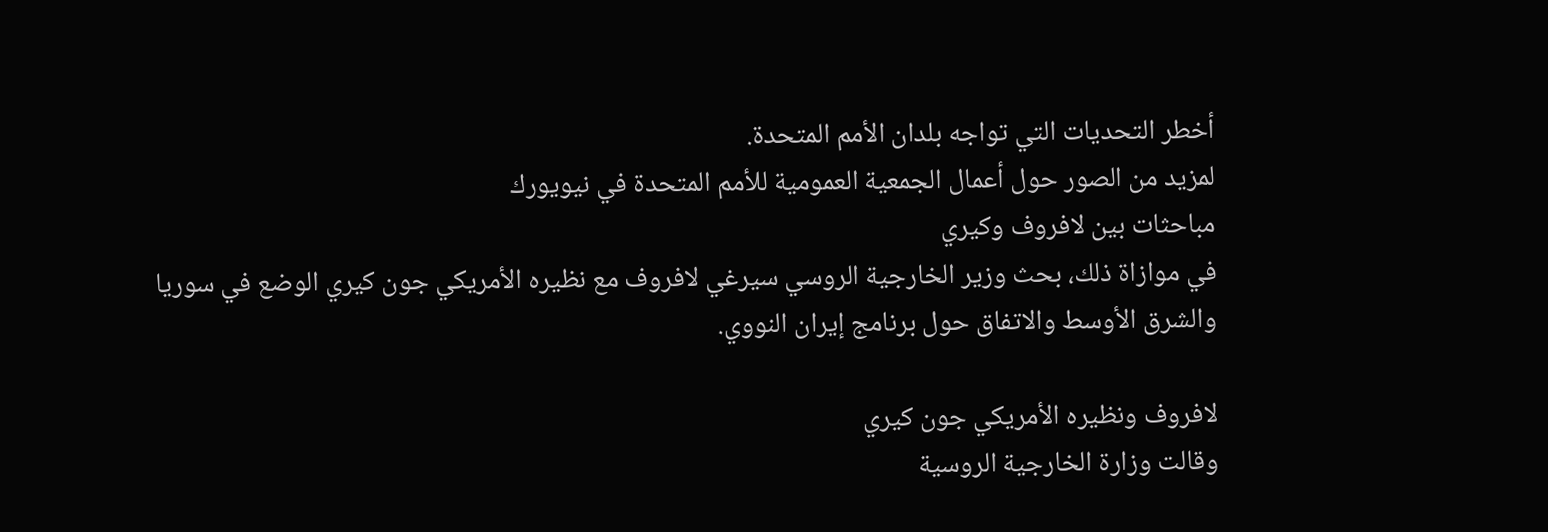أخطر التحديات التي تواجه بلدان الأمم المتحدة.
لمزيد من الصور حول أعمال الجمعية العمومية للأمم المتحدة في نيويورك
مباحثات بين لافروف وكيري
في موازاة ذلك، بحث وزير الخارجية الروسي سيرغي لافروف مع نظيره الأمريكي جون كيري الوضع في سوريا والشرق الأوسط والاتفاق حول برنامج إيران النووي.

لافروف ونظيره الأمريكي جون كيري
وقالت وزارة الخارجية الروسية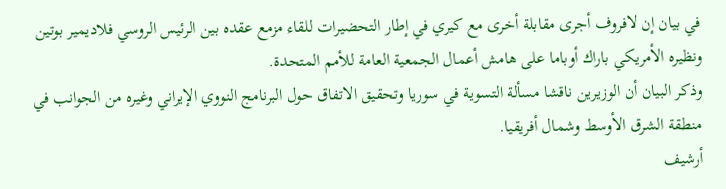في بيان إن لافروف أجرى مقابلة أخرى مع كيري في إطار التحضيرات للقاء مزمع عقده بين الرئيس الروسي فلاديمير بوتين ونظيره الأمريكي باراك أوباما على هامش أعمال الجمعية العامة للأمم المتحدة.
وذكر البيان أن الوزيرين ناقشا مسألة التسوية في سوريا وتحقيق الاتفاق حول البرنامج النووي الإيراني وغيره من الجوانب في منطقة الشرق الأوسط وشمال أفريقيا.
أرشيف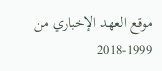موقع العهد الإخباري من 1999-2018